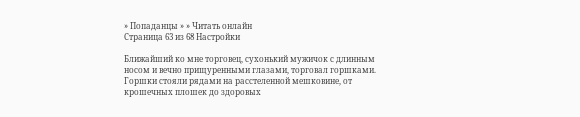» Попаданцы » » Читать онлайн
Страница 63 из 68 Настройки

Ближайший ко мне торговец, сухонький мужичок с длинным носом и вечно прищуренными глазами, торговал горшками. Горшки стояли рядами на расстеленной мешковине, от крошечных плошек до здоровых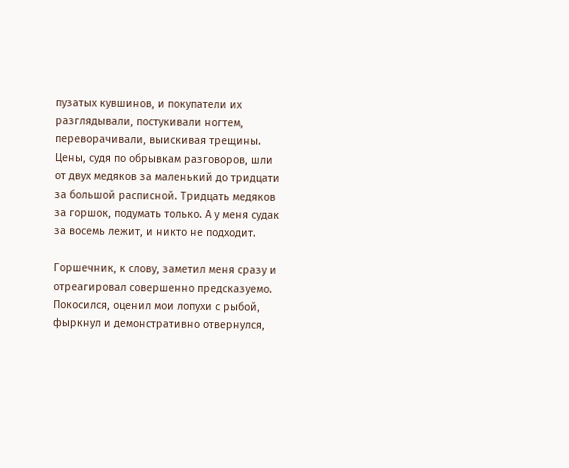пузатых кувшинов, и покупатели их разглядывали, постукивали ногтем, переворачивали, выискивая трещины. Цены, судя по обрывкам разговоров, шли от двух медяков за маленький до тридцати за большой расписной. Тридцать медяков за горшок, подумать только. А у меня судак за восемь лежит, и никто не подходит.

Горшечник, к слову, заметил меня сразу и отреагировал совершенно предсказуемо. Покосился, оценил мои лопухи с рыбой, фыркнул и демонстративно отвернулся,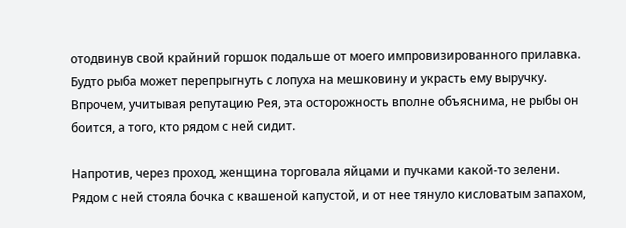отодвинув свой крайний горшок подальше от моего импровизированного прилавка. Будто рыба может перепрыгнуть с лопуха на мешковину и украсть ему выручку. Впрочем, учитывая репутацию Рея, эта осторожность вполне объяснима, не рыбы он боится, а того, кто рядом с ней сидит.

Напротив, через проход, женщина торговала яйцами и пучками какой-то зелени. Рядом с ней стояла бочка с квашеной капустой, и от нее тянуло кисловатым запахом,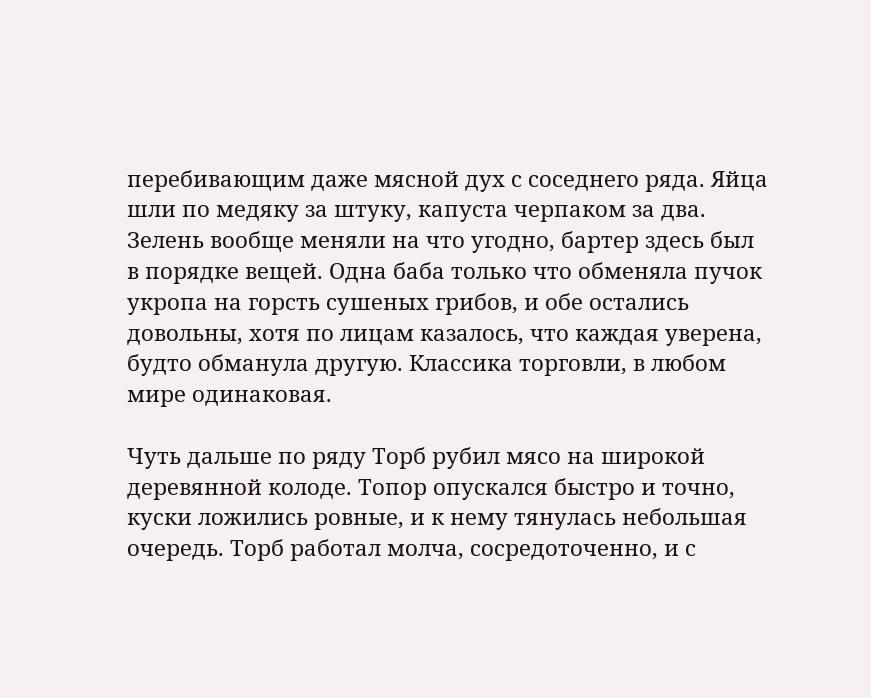перебивающим даже мясной дух с соседнего ряда. Яйца шли по медяку за штуку, капуста черпаком за два. Зелень вообще меняли на что угодно, бартер здесь был в порядке вещей. Одна баба только что обменяла пучок укропа на горсть сушеных грибов, и обе остались довольны, хотя по лицам казалось, что каждая уверена, будто обманула другую. Классика торговли, в любом мире одинаковая.

Чуть дальше по ряду Торб рубил мясо на широкой деревянной колоде. Топор опускался быстро и точно, куски ложились ровные, и к нему тянулась небольшая очередь. Торб работал молча, сосредоточенно, и с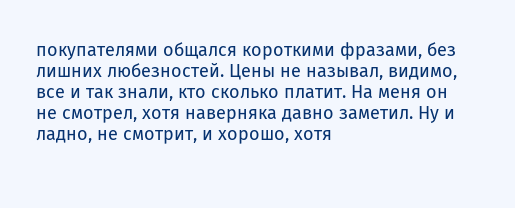покупателями общался короткими фразами, без лишних любезностей. Цены не называл, видимо, все и так знали, кто сколько платит. На меня он не смотрел, хотя наверняка давно заметил. Ну и ладно, не смотрит, и хорошо, хотя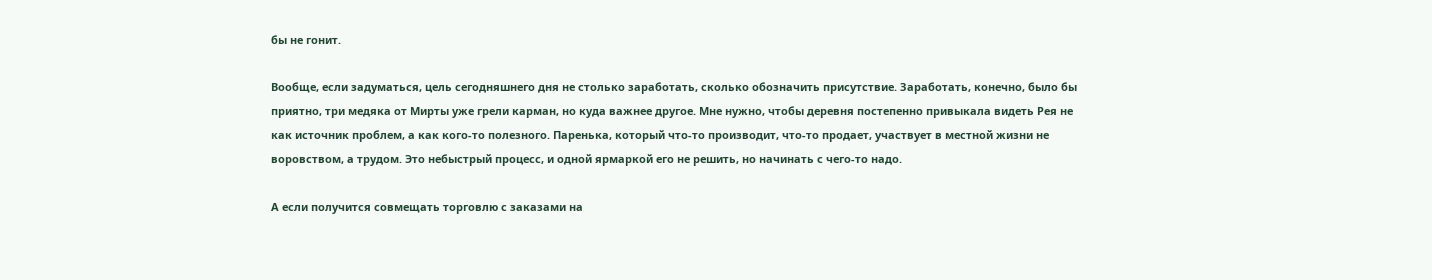бы не гонит.

Вообще, если задуматься, цель сегодняшнего дня не столько заработать, сколько обозначить присутствие. Заработать, конечно, было бы приятно, три медяка от Мирты уже грели карман, но куда важнее другое. Мне нужно, чтобы деревня постепенно привыкала видеть Рея не как источник проблем, а как кого-то полезного. Паренька, который что-то производит, что-то продает, участвует в местной жизни не воровством, а трудом. Это небыстрый процесс, и одной ярмаркой его не решить, но начинать с чего-то надо.

А если получится совмещать торговлю с заказами на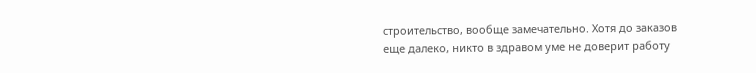строительство, вообще замечательно. Хотя до заказов еще далеко, никто в здравом уме не доверит работу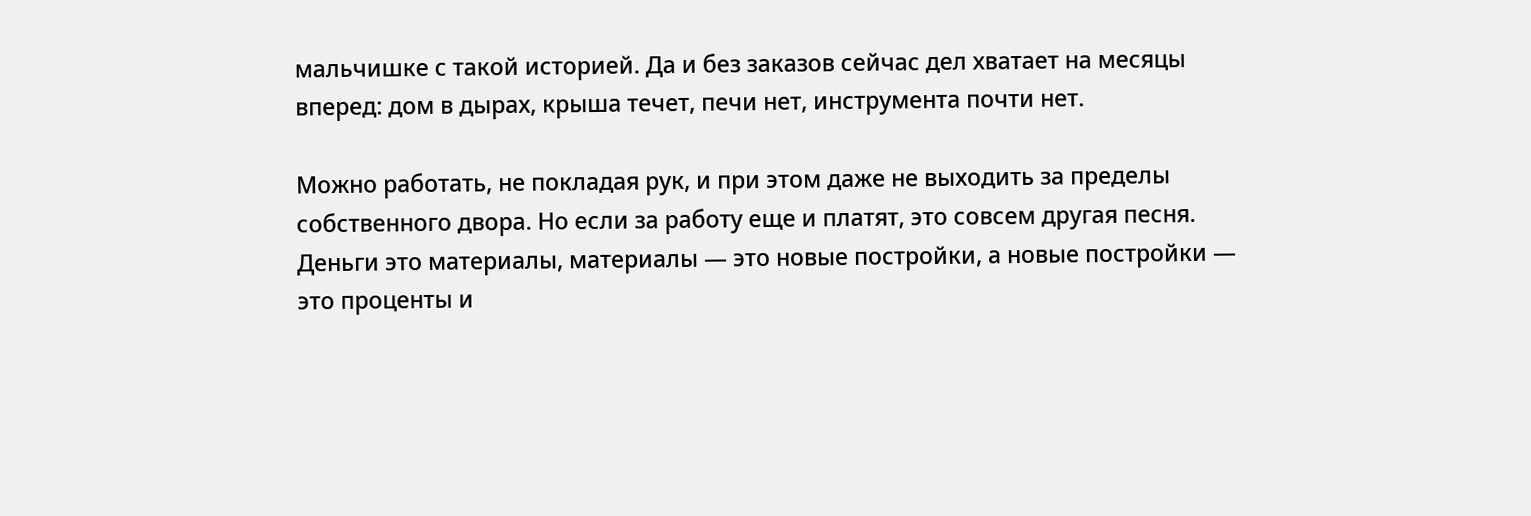мальчишке с такой историей. Да и без заказов сейчас дел хватает на месяцы вперед: дом в дырах, крыша течет, печи нет, инструмента почти нет.

Можно работать, не покладая рук, и при этом даже не выходить за пределы собственного двора. Но если за работу еще и платят, это совсем другая песня. Деньги это материалы, материалы — это новые постройки, а новые постройки — это проценты и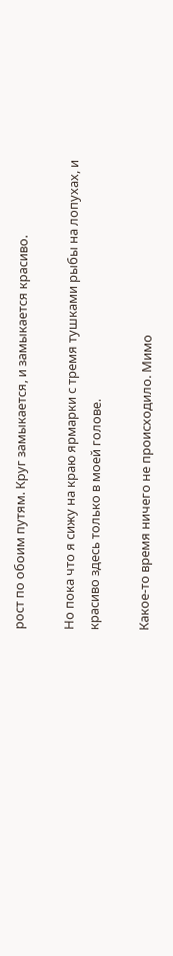рост по обоим путям. Круг замыкается, и замыкается красиво.

Но пока что я сижу на краю ярмарки с тремя тушками рыбы на лопухах, и красиво здесь только в моей голове.

Какое-то время ничего не происходило. Мимо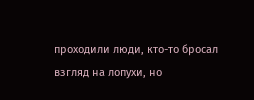проходили люди, кто-то бросал взгляд на лопухи, но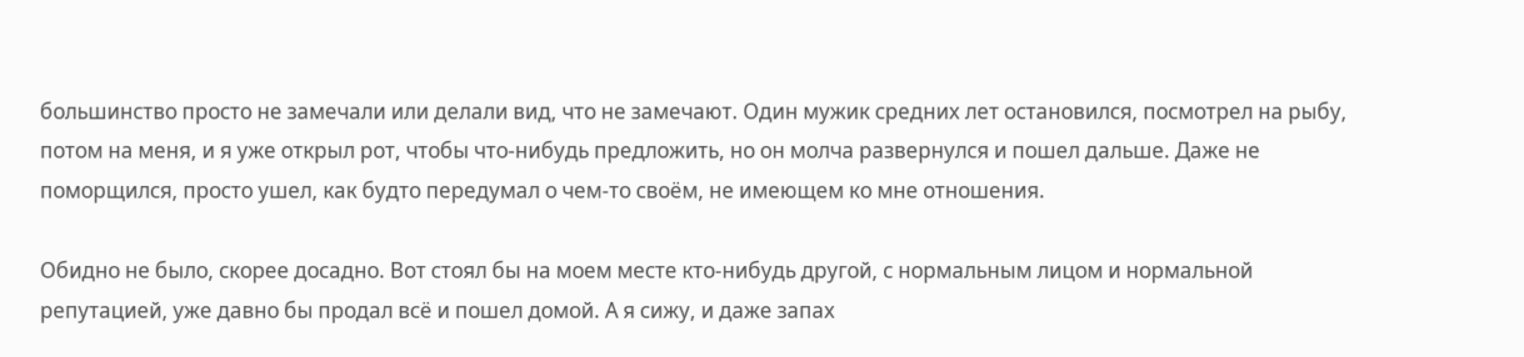большинство просто не замечали или делали вид, что не замечают. Один мужик средних лет остановился, посмотрел на рыбу, потом на меня, и я уже открыл рот, чтобы что-нибудь предложить, но он молча развернулся и пошел дальше. Даже не поморщился, просто ушел, как будто передумал о чем-то своём, не имеющем ко мне отношения.

Обидно не было, скорее досадно. Вот стоял бы на моем месте кто-нибудь другой, с нормальным лицом и нормальной репутацией, уже давно бы продал всё и пошел домой. А я сижу, и даже запах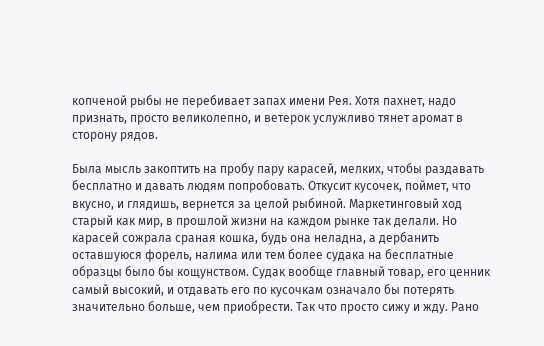копченой рыбы не перебивает запах имени Рея. Хотя пахнет, надо признать, просто великолепно, и ветерок услужливо тянет аромат в сторону рядов.

Была мысль закоптить на пробу пару карасей, мелких, чтобы раздавать бесплатно и давать людям попробовать. Откусит кусочек, поймет, что вкусно, и глядишь, вернется за целой рыбиной. Маркетинговый ход старый как мир, в прошлой жизни на каждом рынке так делали. Но карасей сожрала сраная кошка, будь она неладна, а дербанить оставшуюся форель, налима или тем более судака на бесплатные образцы было бы кощунством. Судак вообще главный товар, его ценник самый высокий, и отдавать его по кусочкам означало бы потерять значительно больше, чем приобрести. Так что просто сижу и жду. Рано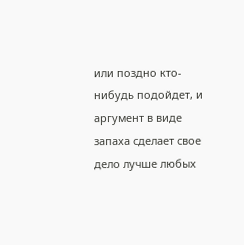или поздно кто-нибудь подойдет, и аргумент в виде запаха сделает свое дело лучше любых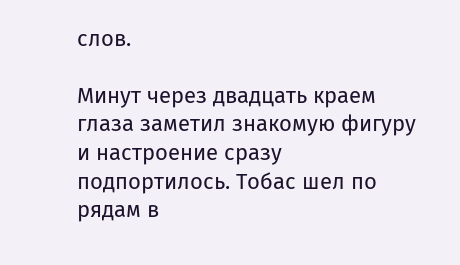слов.

Минут через двадцать краем глаза заметил знакомую фигуру и настроение сразу подпортилось. Тобас шел по рядам в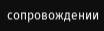сопровождении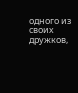одного из своих дружков,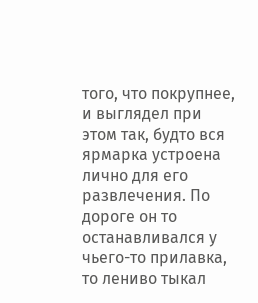того, что покрупнее, и выглядел при этом так, будто вся ярмарка устроена лично для его развлечения. По дороге он то останавливался у чьего-то прилавка, то лениво тыкал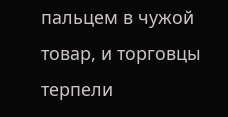пальцем в чужой товар, и торговцы терпели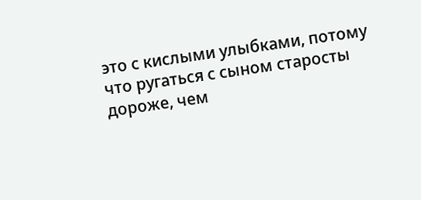это с кислыми улыбками, потому что ругаться с сыном старосты дороже, чем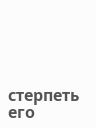стерпеть его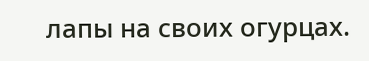лапы на своих огурцах.